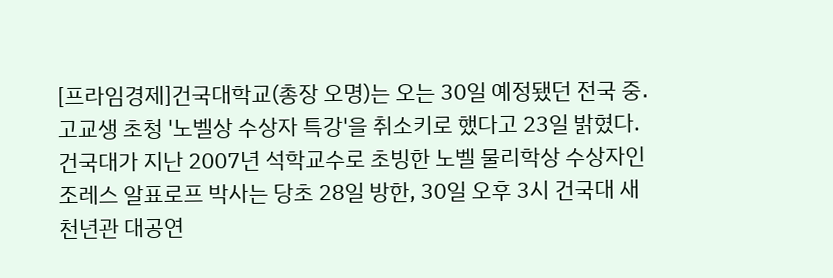[프라임경제]건국대학교(총장 오명)는 오는 30일 예정됐던 전국 중․고교생 초청 '노벨상 수상자 특강'을 취소키로 했다고 23일 밝혔다.
건국대가 지난 2007년 석학교수로 초빙한 노벨 물리학상 수상자인 조레스 알표로프 박사는 당초 28일 방한, 30일 오후 3시 건국대 새천년관 대공연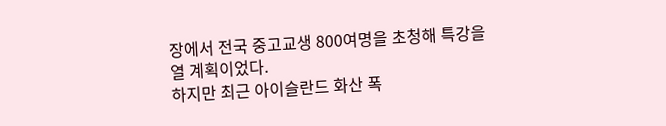장에서 전국 중고교생 800여명을 초청해 특강을 열 계획이었다.
하지만 최근 아이슬란드 화산 폭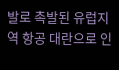발로 촉발된 유럽지역 항공 대란으로 인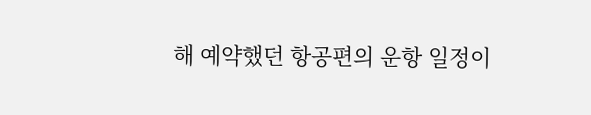해 예약했던 항공편의 운항 일정이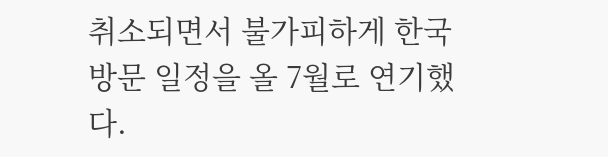취소되면서 불가피하게 한국 방문 일정을 올 7월로 연기했다.